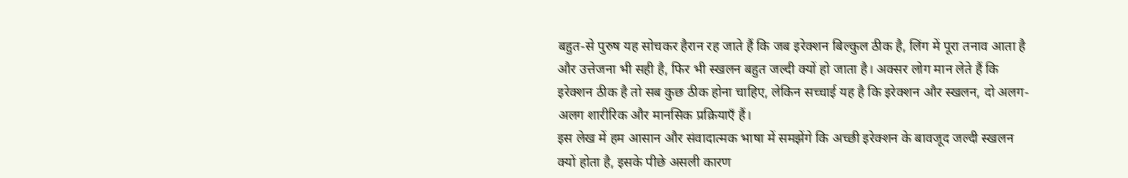बहुत-से पुरुष यह सोचकर हैरान रह जाते हैं कि जब इरेक्शन बिल्कुल ठीक है, लिंग में पूरा तनाव आता है और उत्तेजना भी सही है, फिर भी स्खलन बहुत जल्दी क्यों हो जाता है। अक्सर लोग मान लेते हैं कि इरेक्शन ठीक है तो सब कुछ ठीक होना चाहिए, लेकिन सच्चाई यह है कि इरेक्शन और स्खलन, दो अलग-अलग शारीरिक और मानसिक प्रक्रियाएँ हैं।
इस लेख में हम आसान और संवादात्मक भाषा में समझेंगे कि अच्छी इरेक्शन के बावजूद जल्दी स्खलन क्यों होता है, इसके पीछे असली कारण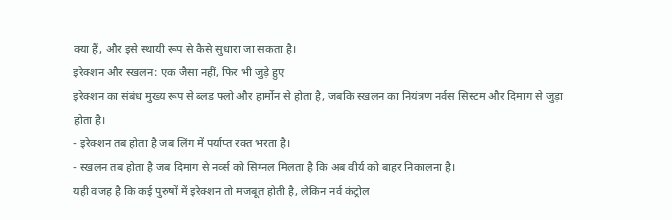क्या हैं, और इसे स्थायी रूप से कैसे सुधारा जा सकता है।
इरेक्शन और स्खलन: एक जैसा नहीं, फिर भी जुड़े हुए
इरेक्शन का संबंध मुख्य रूप से ब्लड फ्लो और हार्मोन से होता है, जबकि स्खलन का नियंत्रण नर्वस सिस्टम और दिमाग से जुड़ा होता है।
- इरेक्शन तब होता है जब लिंग में पर्याप्त रक्त भरता है।
- स्खलन तब होता है जब दिमाग से नर्व्स को सिग्नल मिलता है कि अब वीर्य को बाहर निकालना है।
यही वजह है कि कई पुरुषों में इरेक्शन तो मजबूत होती है, लेकिन नर्व कंट्रोल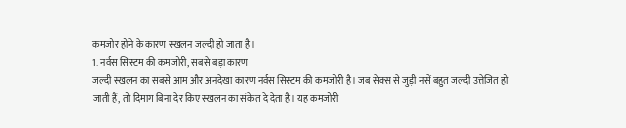कमजोर होने के कारण स्खलन जल्दी हो जाता है।
1. नर्वस सिस्टम की कमजोरी, सबसे बड़ा कारण
जल्दी स्खलन का सबसे आम और अनदेखा कारण नर्वस सिस्टम की कमजोरी है। जब सेक्स से जुड़ी नसें बहुत जल्दी उत्तेजित हो जाती हैं, तो दिमाग बिना देर किए स्खलन का संकेत दे देता है। यह कमजोरी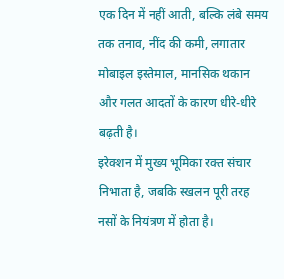एक दिन में नहीं आती, बल्कि लंबे समय तक तनाव, नींद की कमी, लगातार मोबाइल इस्तेमाल, मानसिक थकान और गलत आदतों के कारण धीरे-धीरे बढ़ती है।
इरेक्शन में मुख्य भूमिका रक्त संचार निभाता है, जबकि स्खलन पूरी तरह नसों के नियंत्रण में होता है।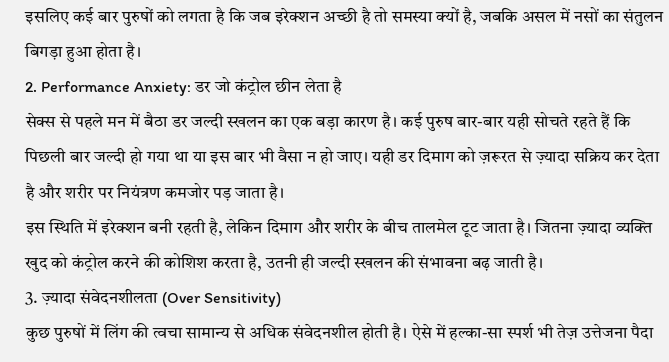इसलिए कई बार पुरुषों को लगता है कि जब इरेक्शन अच्छी है तो समस्या क्यों है, जबकि असल में नसों का संतुलन बिगड़ा हुआ होता है।
2. Performance Anxiety: डर जो कंट्रोल छीन लेता है
सेक्स से पहले मन में बैठा डर जल्दी स्खलन का एक बड़ा कारण है। कई पुरुष बार-बार यही सोचते रहते हैं कि पिछली बार जल्दी हो गया था या इस बार भी वैसा न हो जाए। यही डर दिमाग को ज़रूरत से ज़्यादा सक्रिय कर देता है और शरीर पर नियंत्रण कमजोर पड़ जाता है।
इस स्थिति में इरेक्शन बनी रहती है, लेकिन दिमाग और शरीर के बीच तालमेल टूट जाता है। जितना ज़्यादा व्यक्ति खुद को कंट्रोल करने की कोशिश करता है, उतनी ही जल्दी स्खलन की संभावना बढ़ जाती है।
3. ज़्यादा संवेदनशीलता (Over Sensitivity)
कुछ पुरुषों में लिंग की त्वचा सामान्य से अधिक संवेदनशील होती है। ऐसे में हल्का-सा स्पर्श भी तेज़ उत्तेजना पैदा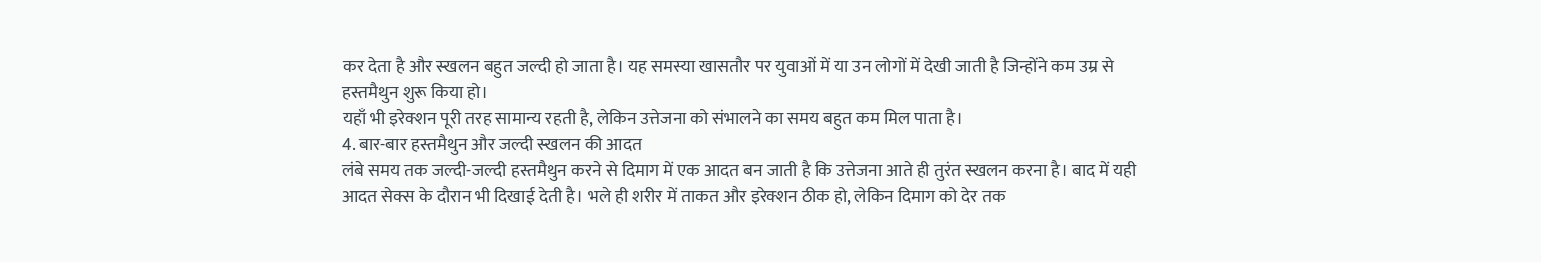कर देता है और स्खलन बहुत जल्दी हो जाता है। यह समस्या खासतौर पर युवाओं में या उन लोगों में देखी जाती है जिन्होंने कम उम्र से हस्तमैथुन शुरू किया हो।
यहाँ भी इरेक्शन पूरी तरह सामान्य रहती है, लेकिन उत्तेजना को संभालने का समय बहुत कम मिल पाता है।
4. बार-बार हस्तमैथुन और जल्दी स्खलन की आदत
लंबे समय तक जल्दी-जल्दी हस्तमैथुन करने से दिमाग में एक आदत बन जाती है कि उत्तेजना आते ही तुरंत स्खलन करना है। बाद में यही आदत सेक्स के दौरान भी दिखाई देती है। भले ही शरीर में ताकत और इरेक्शन ठीक हो, लेकिन दिमाग को देर तक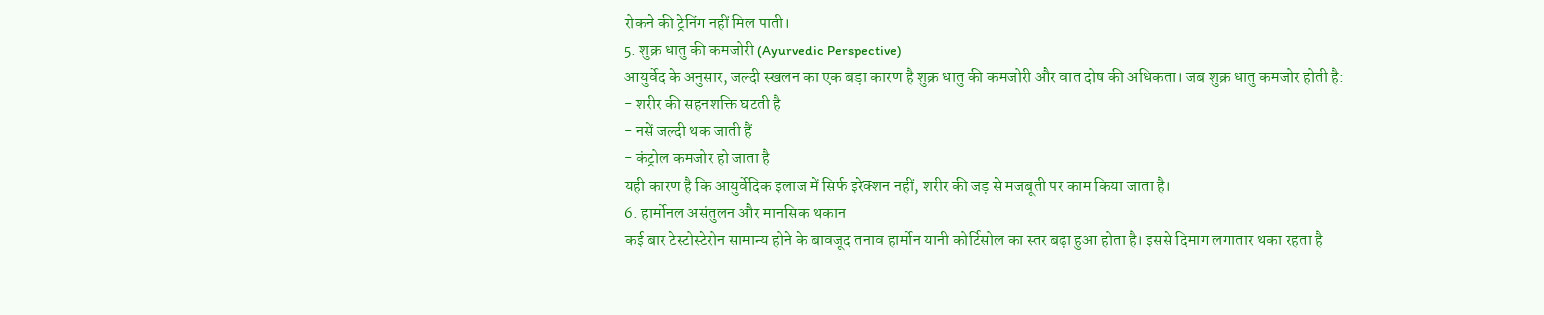रोकने की ट्रेनिंग नहीं मिल पाती।
5. शुक्र धातु की कमजोरी (Ayurvedic Perspective)
आयुर्वेद के अनुसार, जल्दी स्खलन का एक बड़ा कारण है शुक्र धातु की कमजोरी और वात दोष की अधिकता। जब शुक्र धातु कमजोर होती है:
- शरीर की सहनशक्ति घटती है
- नसें जल्दी थक जाती हैं
- कंट्रोल कमजोर हो जाता है
यही कारण है कि आयुर्वेदिक इलाज में सिर्फ इरेक्शन नहीं, शरीर की जड़ से मजबूती पर काम किया जाता है।
6. हार्मोनल असंतुलन और मानसिक थकान
कई बार टेस्टोस्टेरोन सामान्य होने के बावजूद तनाव हार्मोन यानी कोर्टिसोल का स्तर बढ़ा हुआ होता है। इससे दिमाग लगातार थका रहता है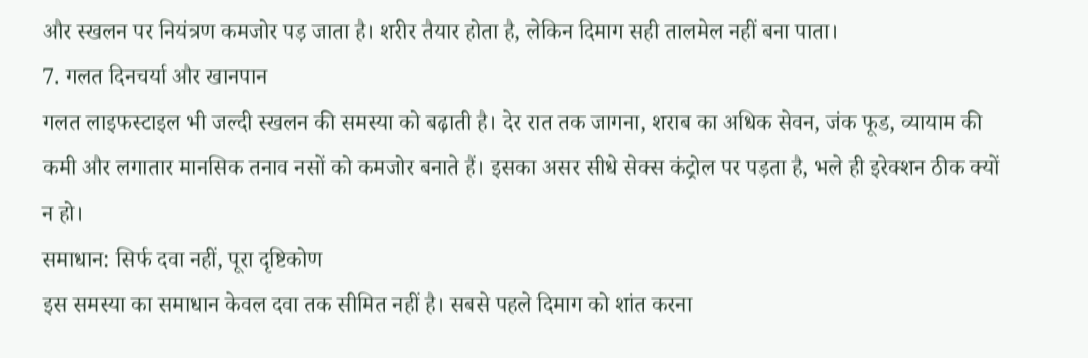और स्खलन पर नियंत्रण कमजोर पड़ जाता है। शरीर तैयार होता है, लेकिन दिमाग सही तालमेल नहीं बना पाता।
7. गलत दिनचर्या और खानपान
गलत लाइफस्टाइल भी जल्दी स्खलन की समस्या को बढ़ाती है। देर रात तक जागना, शराब का अधिक सेवन, जंक फूड, व्यायाम की कमी और लगातार मानसिक तनाव नसों को कमजोर बनाते हैं। इसका असर सीधे सेक्स कंट्रोल पर पड़ता है, भले ही इरेक्शन ठीक क्यों न हो।
समाधान: सिर्फ दवा नहीं, पूरा दृष्टिकोण
इस समस्या का समाधान केवल दवा तक सीमित नहीं है। सबसे पहले दिमाग को शांत करना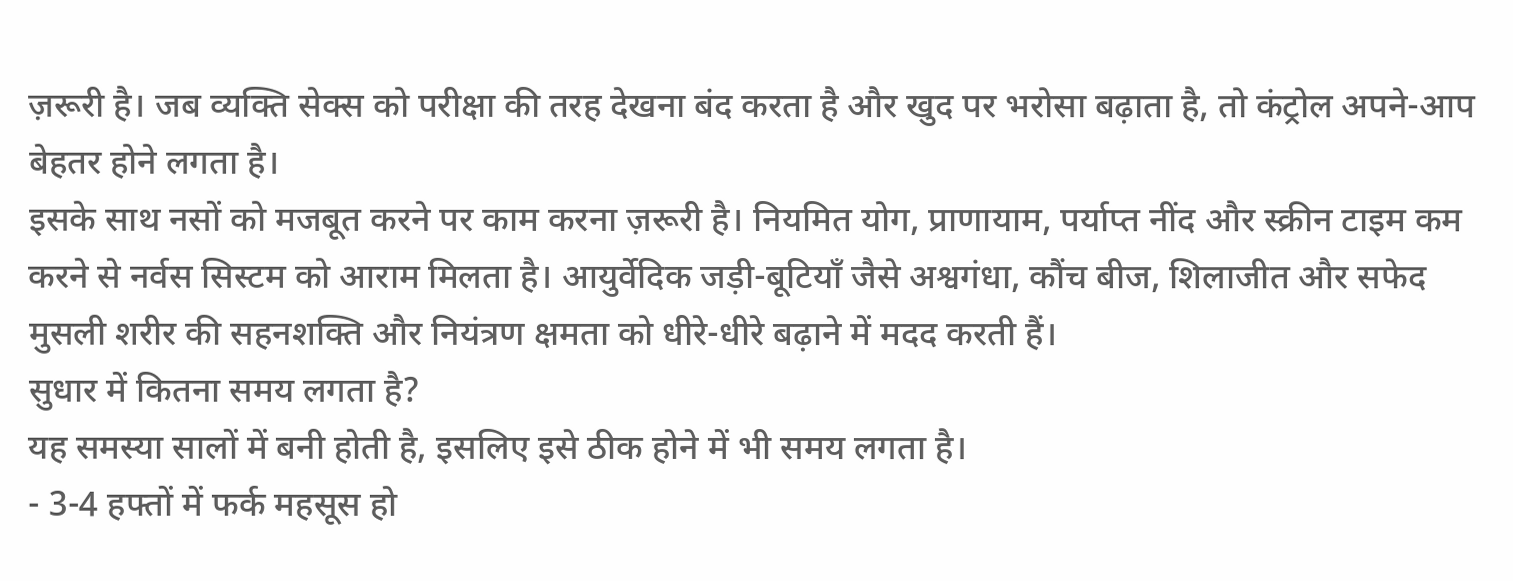ज़रूरी है। जब व्यक्ति सेक्स को परीक्षा की तरह देखना बंद करता है और खुद पर भरोसा बढ़ाता है, तो कंट्रोल अपने-आप बेहतर होने लगता है।
इसके साथ नसों को मजबूत करने पर काम करना ज़रूरी है। नियमित योग, प्राणायाम, पर्याप्त नींद और स्क्रीन टाइम कम करने से नर्वस सिस्टम को आराम मिलता है। आयुर्वेदिक जड़ी-बूटियाँ जैसे अश्वगंधा, कौंच बीज, शिलाजीत और सफेद मुसली शरीर की सहनशक्ति और नियंत्रण क्षमता को धीरे-धीरे बढ़ाने में मदद करती हैं।
सुधार में कितना समय लगता है?
यह समस्या सालों में बनी होती है, इसलिए इसे ठीक होने में भी समय लगता है।
- 3-4 हफ्तों में फर्क महसूस हो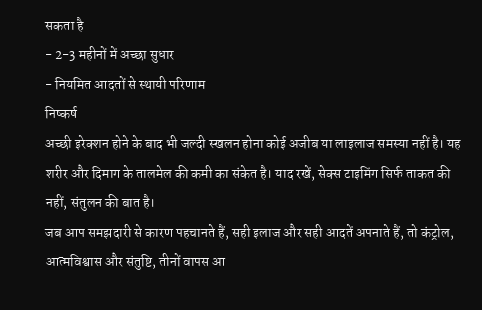सकता है
- 2-3 महीनों में अच्छा सुधार
- नियमित आदतों से स्थायी परिणाम
निष्कर्ष
अच्छी इरेक्शन होने के बाद भी जल्दी स्खलन होना कोई अजीब या लाइलाज समस्या नहीं है। यह शरीर और दिमाग के तालमेल की कमी का संकेत है। याद रखें, सेक्स टाइमिंग सिर्फ ताकत की नहीं, संतुलन की बात है।
जब आप समझदारी से कारण पहचानते हैं, सही इलाज और सही आदतें अपनाते हैं, तो कंट्रोल, आत्मविश्वास और संतुष्टि, तीनों वापस आ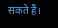सकते हैं।